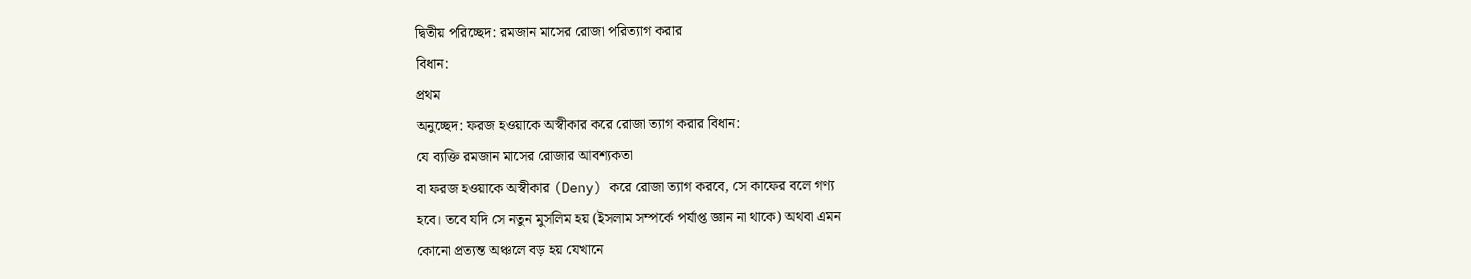দ্বিতীয় পরিচ্ছেদ: রমজান মাসের রোজা পরিত্যাগ করার
বিধান:
প্রথম
অনুচ্ছেদ: ফরজ হওয়াকে অস্বীকার করে রোজা ত্যাগ করার বিধান:
যে ব্যক্তি রমজান মাসের রোজার আবশ্যকতা
বা ফরজ হওয়াকে অস্বীকার (Deny) করে রোজা ত্যাগ করবে, সে কাফের বলে গণ্য
হবে। তবে যদি সে নতুন মুসলিম হয় (ইসলাম সম্পর্কে পর্যাপ্ত জ্ঞান না থাকে) অথবা এমন
কোনো প্রত্যন্ত অঞ্চলে বড় হয় যেখানে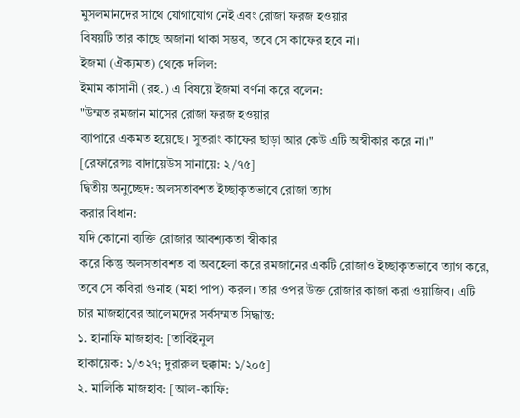মুসলমানদের সাথে যোগাযোগ নেই এবং রোজা ফরজ হওয়ার
বিষয়টি তার কাছে অজানা থাকা সম্ভব, তবে সে কাফের হবে না।
ইজমা (ঐক্যমত) থেকে দলিল:
ইমাম কাসানী (রহ.) এ বিষয়ে ইজমা বর্ণনা করে বলেন:
"উম্মত রমজান মাসের রোজা ফরজ হওয়ার
ব্যাপারে একমত হয়েছে। সুতরাং কাফের ছাড়া আর কেউ এটি অস্বীকার করে না।"
[রেফারেন্সঃ বাদায়েউস সানায়ে: ২/৭৫]
দ্বিতীয় অনুচ্ছেদ: অলসতাবশত ইচ্ছাকৃতভাবে রোজা ত্যাগ
করার বিধান:
যদি কোনো ব্যক্তি রোজার আবশ্যকতা স্বীকার
করে কিন্তু অলসতাবশত বা অবহেলা করে রমজানের একটি রোজাও ইচ্ছাকৃতভাবে ত্যাগ করে,
তবে সে কবিরা গুনাহ (মহা পাপ) করল। তার ওপর উক্ত রোজার কাজা করা ওয়াজিব। এটি
চার মাজহাবের আলেমদের সর্বসম্মত সিদ্ধান্ত:
১. হানাফি মাজহাব: [তাবিইনুল
হাকায়েক: ১/৩২৭; দুরারুল হুক্কাম: ১/২০৫]
২. মালিকি মাজহাব: [আল-কাফি: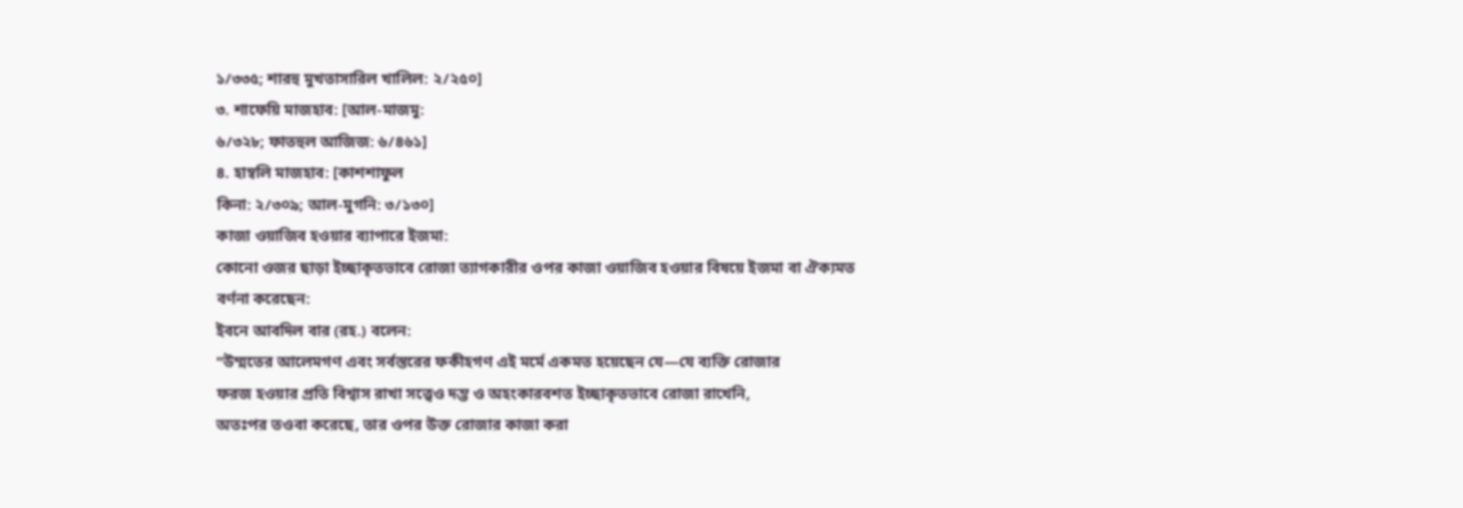১/৩৩৫; শারহু মুখতাসারিল খালিল: ২/২৫০]
৩. শাফেয়ি মাজহাব: [আল-মাজমু:
৬/৩২৮; ফাতহুল আজিজ: ৬/৪৬১]
৪. হাম্বলি মাজহাব: [কাশশাফুল
কিনা: ২/৩০৯; আল-মুগনি: ৩/১৩০]
কাজা ওয়াজিব হওয়ার ব্যাপারে ইজমা:
কোনো ওজর ছাড়া ইচ্ছাকৃতভাবে রোজা ত্যাগকারীর ওপর কাজা ওয়াজিব হওয়ার বিষয়ে ইজমা বা ঐক্যমত
বর্ণনা করেছেন:
ইবনে আবদিল বার (রহ.) বলেন:
"উম্মতের আলেমগণ এবং সর্বস্তরের ফকীহগণ এই মর্মে একমত হয়েছেন যে—যে ব্যক্তি রোজার
ফরজ হওয়ার প্রতি বিশ্বাস রাখা সত্ত্বেও দম্ভ ও অহংকারবশত ইচ্ছাকৃতভাবে রোজা রাখেনি,
অতঃপর তওবা করেছে, তার ওপর উক্ত রোজার কাজা করা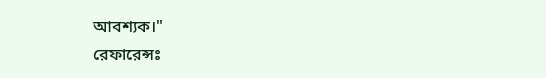আবশ্যক।"
রেফারেন্সঃ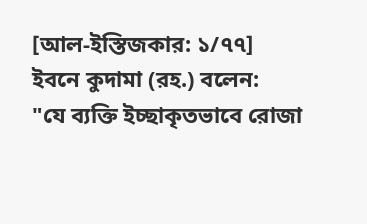[আল-ইস্তিজকার: ১/৭৭]
ইবনে কুদামা (রহ.) বলেন:
"যে ব্যক্তি ইচ্ছাকৃতভাবে রোজা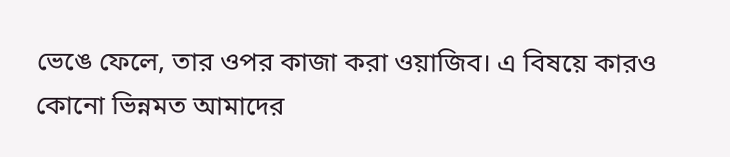ভেঙে ফেলে, তার ওপর কাজা করা ওয়াজিব। এ বিষয়ে কারও
কোনো ভিন্নমত আমাদের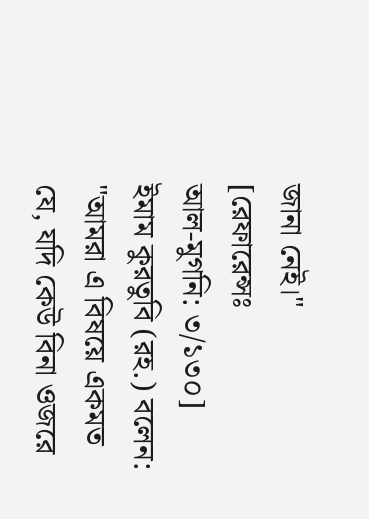জানা নেই।"
[রেফারেন্সঃ
আল-মুগনি: ৩/১৩০]
ইমাম কুরতুবি (রহ.) বলেন:
"আমরা এ বিষয়ে একমত যে, যদি কেউ বিনা ওজরে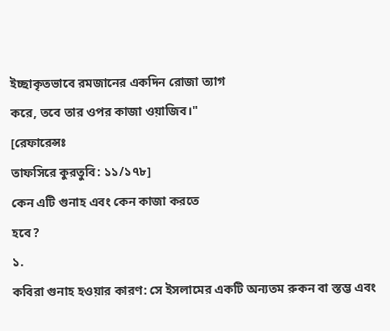ইচ্ছাকৃতভাবে রমজানের একদিন রোজা ত্যাগ
করে, তবে তার ওপর কাজা ওয়াজিব।"
[রেফারেন্সঃ
তাফসিরে কুরতুবি: ১১/১৭৮]
কেন এটি গুনাহ এবং কেন কাজা করতে
হবে?
১.
কবিরা গুনাহ হওয়ার কারণ: সে ইসলামের একটি অন্যতম রুকন বা স্তম্ভ এবং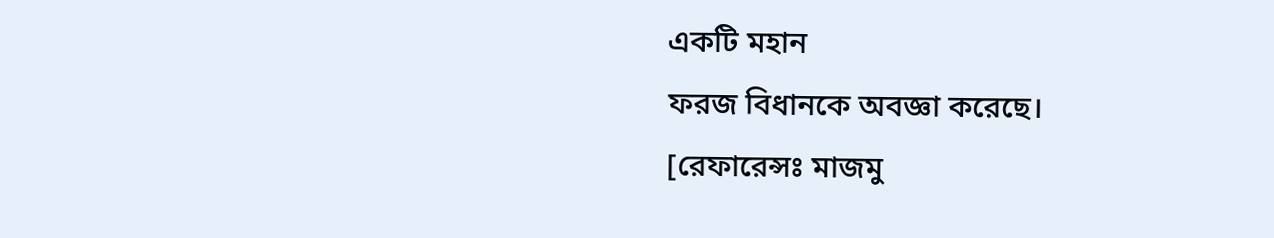একটি মহান
ফরজ বিধানকে অবজ্ঞা করেছে।
[রেফারেন্সঃ মাজমু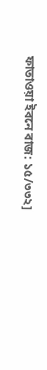ফাতাওয়া ইবনে বাজ: ১৫/৩৩২]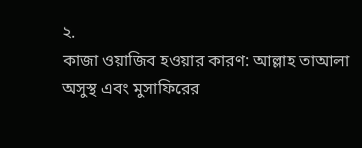২.
কাজা ওয়াজিব হওয়ার কারণ: আল্লাহ তাআলা অসুস্থ এবং মুসাফিরের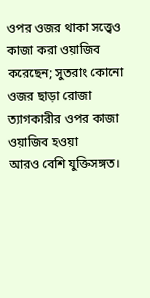ওপর ওজর থাকা সত্ত্বেও
কাজা করা ওয়াজিব করেছেন; সুতরাং কোনো ওজর ছাড়া রোজা ত্যাগকারীর ওপর কাজা ওয়াজিব হওয়া
আরও বেশি যুক্তিসঙ্গত।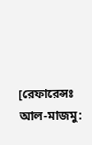[রেফারেন্সঃ
আল-মাজমু: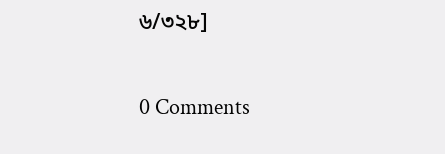৬/৩২৮]


0 Comments